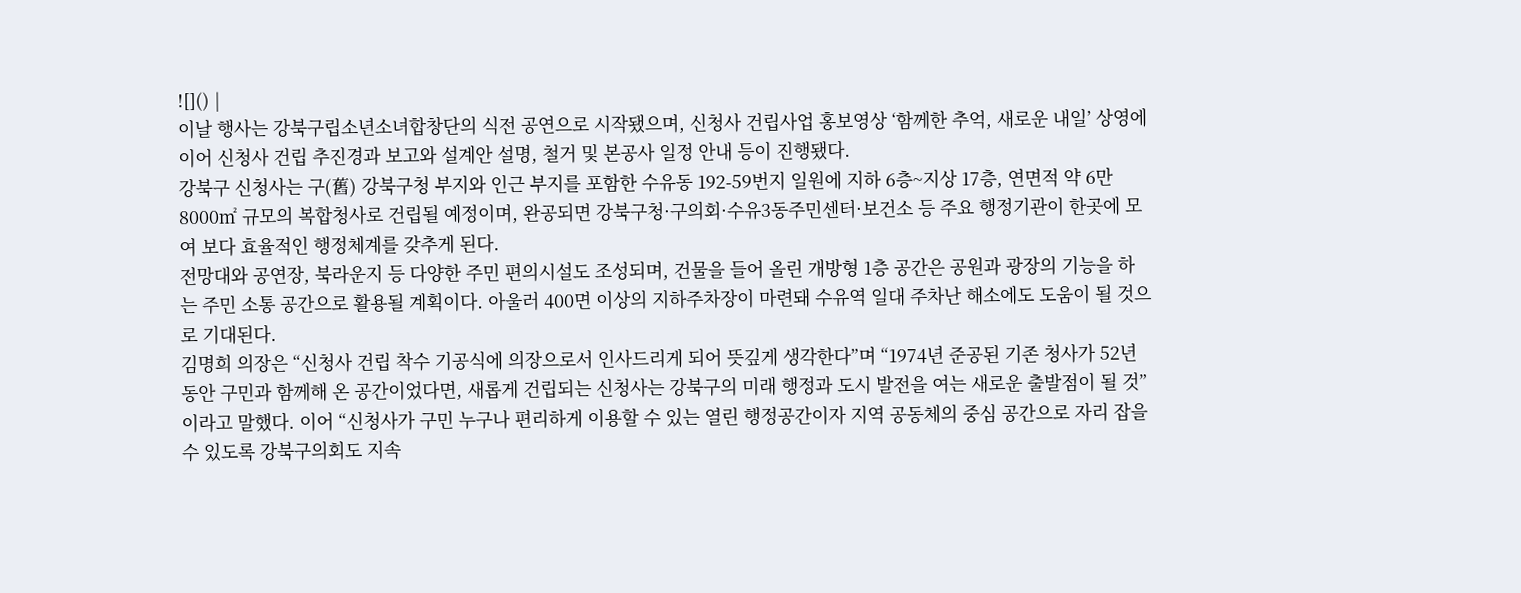![]() |
이날 행사는 강북구립소년소녀합창단의 식전 공연으로 시작됐으며, 신청사 건립사업 홍보영상 ‘함께한 추억, 새로운 내일’ 상영에 이어 신청사 건립 추진경과 보고와 설계안 설명, 철거 및 본공사 일정 안내 등이 진행됐다.
강북구 신청사는 구(舊) 강북구청 부지와 인근 부지를 포함한 수유동 192-59번지 일원에 지하 6층~지상 17층, 연면적 약 6만8000㎡ 규모의 복합청사로 건립될 예정이며, 완공되면 강북구청·구의회·수유3동주민센터·보건소 등 주요 행정기관이 한곳에 모여 보다 효율적인 행정체계를 갖추게 된다.
전망대와 공연장, 북라운지 등 다양한 주민 편의시설도 조성되며, 건물을 들어 올린 개방형 1층 공간은 공원과 광장의 기능을 하는 주민 소통 공간으로 활용될 계획이다. 아울러 400면 이상의 지하주차장이 마련돼 수유역 일대 주차난 해소에도 도움이 될 것으로 기대된다.
김명희 의장은 “신청사 건립 착수 기공식에 의장으로서 인사드리게 되어 뜻깊게 생각한다”며 “1974년 준공된 기존 청사가 52년 동안 구민과 함께해 온 공간이었다면, 새롭게 건립되는 신청사는 강북구의 미래 행정과 도시 발전을 여는 새로운 출발점이 될 것”이라고 말했다. 이어 “신청사가 구민 누구나 편리하게 이용할 수 있는 열린 행정공간이자 지역 공동체의 중심 공간으로 자리 잡을 수 있도록 강북구의회도 지속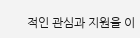적인 관심과 지원을 이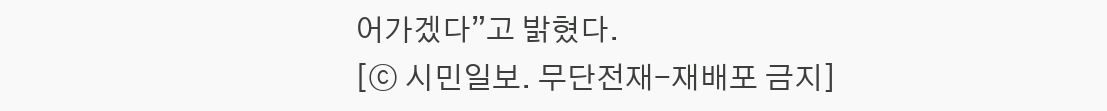어가겠다”고 밝혔다.
[ⓒ 시민일보. 무단전재-재배포 금지]